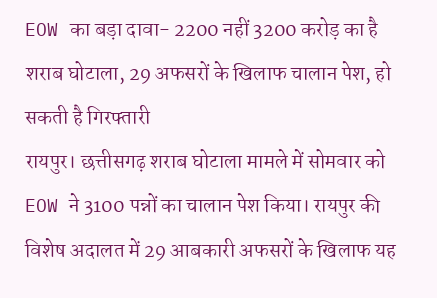EOW का बड़ा दावा- 2200 नहीं 3200 करोड़ का है शराब घोटाला, 29 अफसरों के खिलाफ चालान पेश, हो सकती है गिरफ्तारी
रायपुर। छत्तीसगढ़ शराब घोटाला मामले में सोमवार को EOW ने 3100 पन्नों का चालान पेश किया। रायपुर की विशेष अदालत में 29 आबकारी अफसरों के खिलाफ यह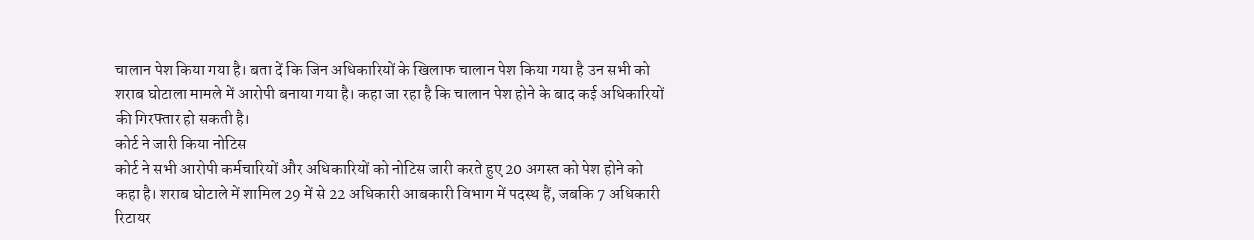चालान पेश किया गया है। बता दें कि जिन अधिकारियों के खिलाफ चालान पेश किया गया है उन सभी को शराब घोटाला मामले में आरोपी बनाया गया है। कहा जा रहा है कि चालान पेश होने के बाद कई अधिकारियों की गिरफ्तार हो सकती है।
कोर्ट ने जारी किया नोटिस
कोर्ट ने सभी आरोपी कर्मचारियों और अधिकारियों को नोटिस जारी करते हुए 20 अगस्त को पेश होने को कहा है। शराब घोटाले में शामिल 29 में से 22 अधिकारी आबकारी विभाग में पदस्थ हैं, जबकि 7 अधिकारी रिटायर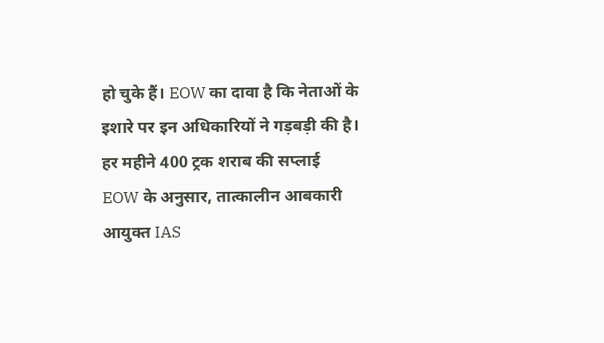हो चुके हैं। EOW का दावा है कि नेताओं के इशारे पर इन अधिकारियों ने गड़बड़ी की है।
हर महीने 400 ट्रक शराब की सप्लाई
EOW के अनुसार, तात्कालीन आबकारी आयुक्त IAS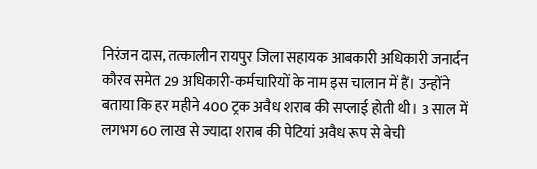निरंजन दास, तत्कालीन रायपुर जिला सहायक आबकारी अधिकारी जनार्दन कौरव समेत 29 अधिकारी-कर्मचारियों के नाम इस चालान में हैं। उन्होंने बताया कि हर महीने 400 ट्रक अवैध शराब की सप्लाई होती थी। 3 साल में लगभग 60 लाख से ज्यादा शराब की पेटियां अवैध रूप से बेची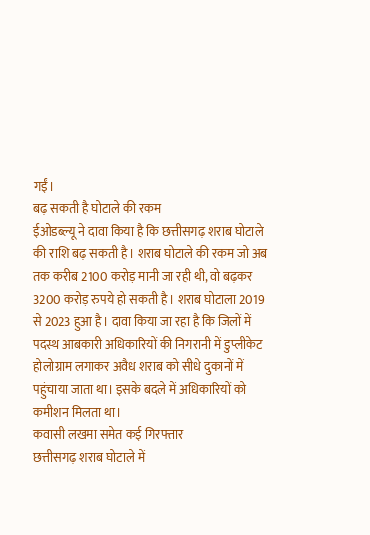गईं।
बढ़ सकती है घोटाले की रकम
ईओडब्ल्यू ने दावा किया है कि छत्तीसगढ़ शराब घोटाले की राशि बढ़ सकती है। शराब घोटाले की रकम जो अब तक करीब 2100 करोड़ मानी जा रही थी, वो बढ़कर 3200 करोड़ रुपये हो सकती है। शराब घोटाला 2019 से 2023 हुआ है। दावा किया जा रहा है कि जिलों में पदस्थ आबकारी अधिकारियों की निगरानी में डुप्लीकेट होलोग्राम लगाकर अवैध शराब को सीधे दुकानों में पहुंचाया जाता था। इसके बदले में अधिकारियों को कमीशन मिलता था।
कवासी लखमा समेत कई गिरफ्तार
छत्तीसगढ़ शराब घोटाले में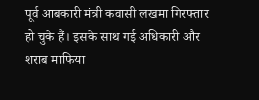पूर्व आबकारी मंत्री कवासी लखमा गिरफ्तार हो चुके हैं। इसके साथ गई अधिकारी और शराब माफिया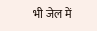भी जेल में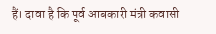हैं। दावा है कि पूर्व आबकारी मंत्री कवासी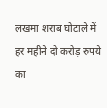लखमा शराब घोटाले में हर महीने दो करोड़ रुपये का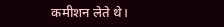कमीशन लेते थे।